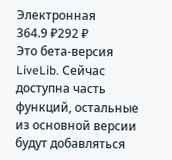Электронная
364.9 ₽292 ₽
Это бета-версия LiveLib. Сейчас доступна часть функций, остальные из основной версии будут добавляться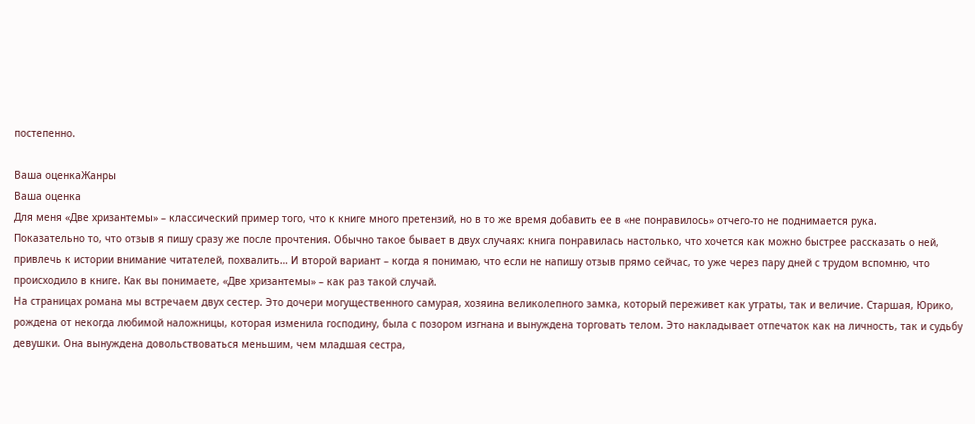постепенно.

Ваша оценкаЖанры
Ваша оценка
Для меня «Две хризантемы» – классический пример того, что к книге много претензий, но в то же время добавить ее в «не понравилось» отчего-то не поднимается рука.
Показательно то, что отзыв я пишу сразу же после прочтения. Обычно такое бывает в двух случаях: книга понравилась настолько, что хочется как можно быстрее рассказать о ней, привлечь к истории внимание читателей, похвалить… И второй вариант – когда я понимаю, что если не напишу отзыв прямо сейчас, то уже через пару дней с трудом вспомню, что происходило в книге. Как вы понимаете, «Две хризантемы» – как раз такой случай.
На страницах романа мы встречаем двух сестер. Это дочери могущественного самурая, хозяина великолепного замка, который переживет как утраты, так и величие. Старшая, Юрико, рождена от некогда любимой наложницы, которая изменила господину, была с позором изгнана и вынуждена торговать телом. Это накладывает отпечаток как на личность, так и судьбу девушки. Она вынуждена довольствоваться меньшим, чем младшая сестра,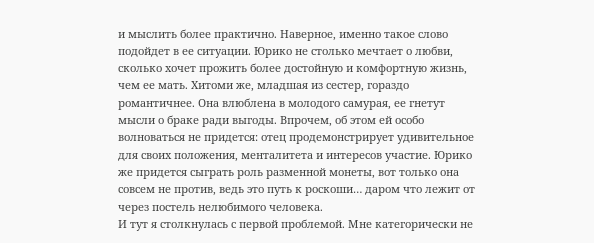и мыслить более практично. Наверное, именно такое слово подойдет в ее ситуации. Юрико не столько мечтает о любви, сколько хочет прожить более достойную и комфортную жизнь, чем ее мать. Хитоми же, младшая из сестер, гораздо романтичнее. Она влюблена в молодого самурая, ее гнетут мысли о браке ради выгоды. Впрочем, об этом ей особо волноваться не придется: отец продемонстрирует удивительное для своих положения, менталитета и интересов участие. Юрико же придется сыграть роль разменной монеты, вот только она совсем не против, ведь это путь к роскоши… даром что лежит от через постель нелюбимого человека.
И тут я столкнулась с первой проблемой. Мне категорически не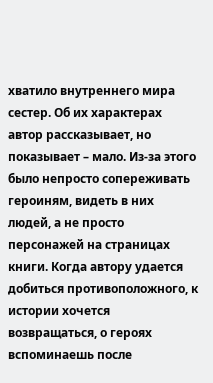хватило внутреннего мира сестер. Об их характерах автор рассказывает, но показывает – мало. Из-за этого было непросто сопереживать героиням, видеть в них людей, а не просто персонажей на страницах книги. Когда автору удается добиться противоположного, к истории хочется возвращаться, о героях вспоминаешь после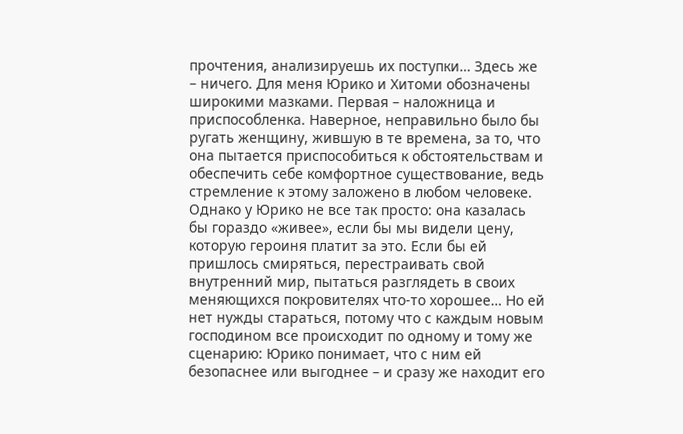прочтения, анализируешь их поступки… Здесь же – ничего. Для меня Юрико и Хитоми обозначены широкими мазками. Первая – наложница и приспособленка. Наверное, неправильно было бы ругать женщину, жившую в те времена, за то, что она пытается приспособиться к обстоятельствам и обеспечить себе комфортное существование, ведь стремление к этому заложено в любом человеке. Однако у Юрико не все так просто: она казалась бы гораздо «живее», если бы мы видели цену, которую героиня платит за это. Если бы ей пришлось смиряться, перестраивать свой внутренний мир, пытаться разглядеть в своих меняющихся покровителях что-то хорошее… Но ей нет нужды стараться, потому что с каждым новым господином все происходит по одному и тому же сценарию: Юрико понимает, что с ним ей безопаснее или выгоднее – и сразу же находит его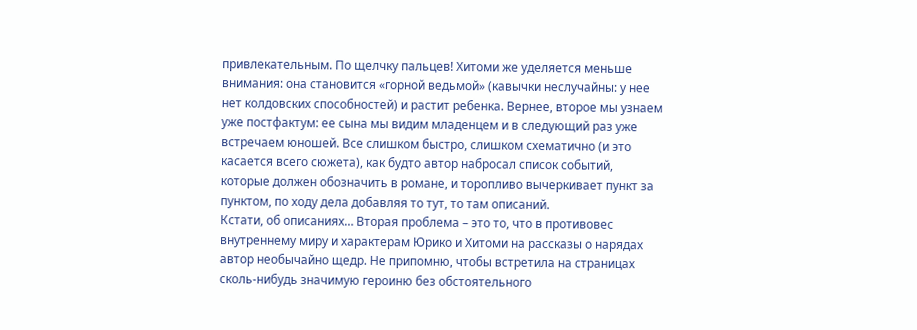привлекательным. По щелчку пальцев! Хитоми же уделяется меньше внимания: она становится «горной ведьмой» (кавычки неслучайны: у нее нет колдовских способностей) и растит ребенка. Вернее, второе мы узнаем уже постфактум: ее сына мы видим младенцем и в следующий раз уже встречаем юношей. Все слишком быстро, слишком схематично (и это касается всего сюжета), как будто автор набросал список событий, которые должен обозначить в романе, и торопливо вычеркивает пункт за пунктом, по ходу дела добавляя то тут, то там описаний.
Кстати, об описаниях… Вторая проблема – это то, что в противовес внутреннему миру и характерам Юрико и Хитоми на рассказы о нарядах автор необычайно щедр. Не припомню, чтобы встретила на страницах сколь-нибудь значимую героиню без обстоятельного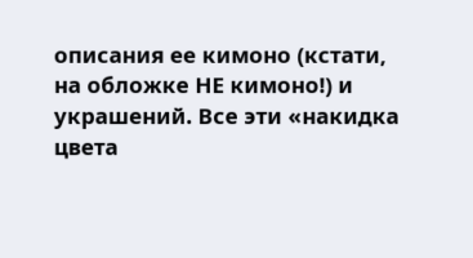описания ее кимоно (кстати, на обложке НЕ кимоно!) и украшений. Все эти «накидка цвета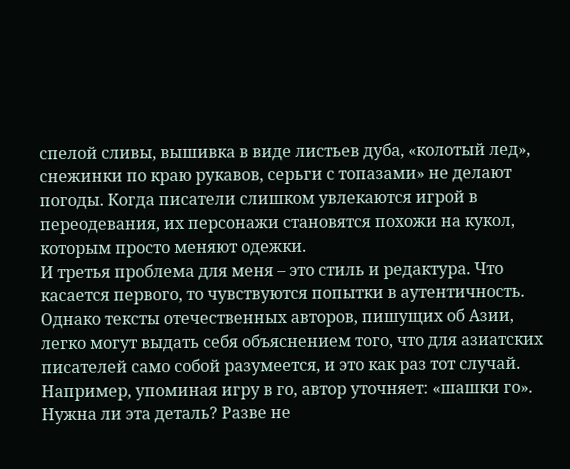спелой сливы, вышивка в виде листьев дуба, «колотый лед», снежинки по краю рукавов, серьги с топазами» не делают погоды. Когда писатели слишком увлекаются игрой в переодевания, их персонажи становятся похожи на кукол, которым просто меняют одежки.
И третья проблема для меня – это стиль и редактура. Что касается первого, то чувствуются попытки в аутентичность. Однако тексты отечественных авторов, пишущих об Азии, легко могут выдать себя объяснением того, что для азиатских писателей само собой разумеется, и это как раз тот случай. Например, упоминая игру в го, автор уточняет: «шашки го». Нужна ли эта деталь? Разве не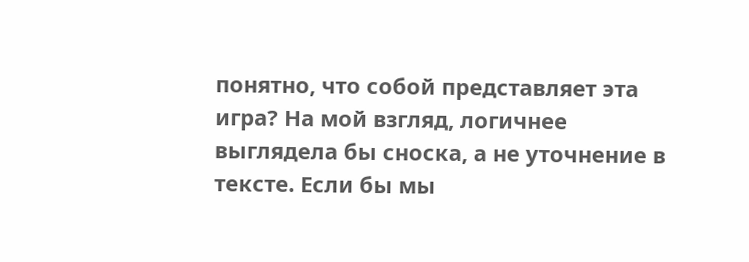понятно, что собой представляет эта игра? На мой взгляд, логичнее выглядела бы сноска, а не уточнение в тексте. Если бы мы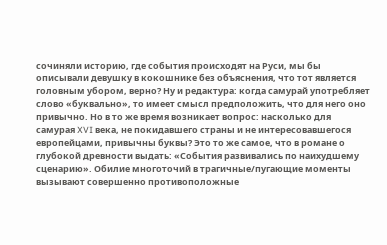сочиняли историю, где события происходят на Руси, мы бы описывали девушку в кокошнике без объяснения, что тот является головным убором, верно? Ну и редактура: когда самурай употребляет слово «буквально», то имеет смысл предположить, что для него оно привычно. Но в то же время возникает вопрос: насколько для самурая XVI века, не покидавшего страны и не интересовавшегося европейцами, привычны буквы? Это то же самое, что в романе о глубокой древности выдать: «События развивались по наихудшему сценарию». Обилие многоточий в трагичные/пугающие моменты вызывают совершенно противоположные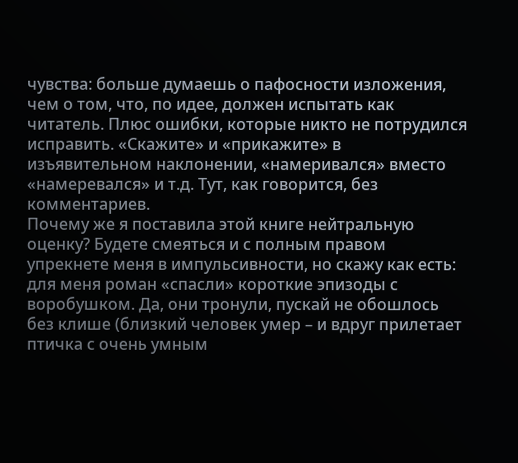чувства: больше думаешь о пафосности изложения, чем о том, что, по идее, должен испытать как читатель. Плюс ошибки, которые никто не потрудился исправить. «Скажите» и «прикажите» в изъявительном наклонении, «намеривался» вместо «намеревался» и т.д. Тут, как говорится, без комментариев.
Почему же я поставила этой книге нейтральную оценку? Будете смеяться и с полным правом упрекнете меня в импульсивности, но скажу как есть: для меня роман «спасли» короткие эпизоды с воробушком. Да, они тронули, пускай не обошлось без клише (близкий человек умер – и вдруг прилетает птичка с очень умным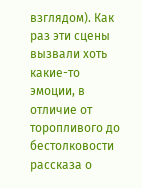взглядом). Как раз эти сцены вызвали хоть какие-то эмоции, в отличие от торопливого до бестолковости рассказа о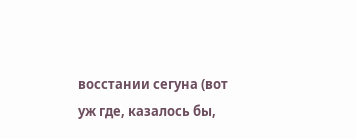восстании сегуна (вот уж где, казалось бы,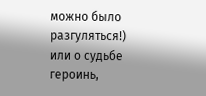можно было разгуляться!) или о судьбе героинь,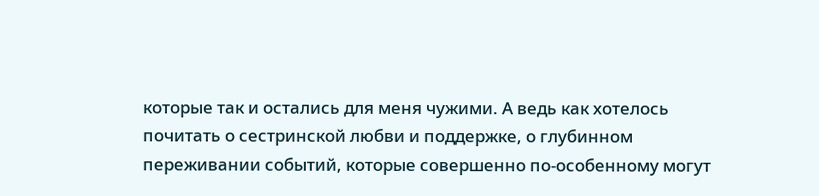которые так и остались для меня чужими. А ведь как хотелось почитать о сестринской любви и поддержке, о глубинном переживании событий, которые совершенно по-особенному могут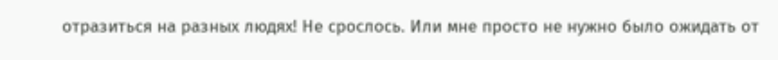отразиться на разных людях! Не срослось. Или мне просто не нужно было ожидать от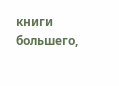книги большего,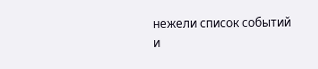нежели список событий и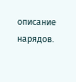описание нарядов.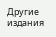Другие издания